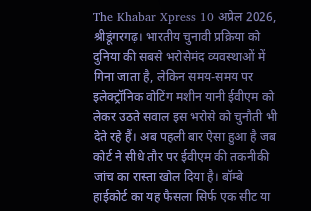The Khabar Xpress 10 अप्रेल 2026, श्रीडूंगरगढ़। भारतीय चुनावी प्रक्रिया को दुनिया की सबसे भरोसेमंद व्यवस्थाओं में गिना जाता है, लेकिन समय-समय पर इलेक्ट्रॉनिक वोटिंग मशीन यानी ईवीएम को लेकर उठते सवाल इस भरोसे को चुनौती भी देते रहे हैं। अब पहली बार ऐसा हुआ है जब कोर्ट ने सीधे तौर पर ईवीएम की तकनीकी जांच का रास्ता खोल दिया है। बॉम्बे हाईकोर्ट का यह फैसला सिर्फ एक सीट या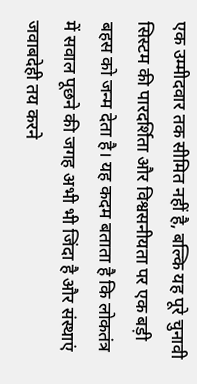एक उम्मीदवार तक सीमित नहीं है, बल्कि यह पूरे चुनावी सिस्टम की पारदर्शिता और विश्वसनीयता पर एक बड़ी बहस को जन्म देता है। यह कदम बताता है कि लोकतंत्र में सवाल पूछने की जगह अभी भी जिंदा है और संस्थाएं जवाबदेही तय करने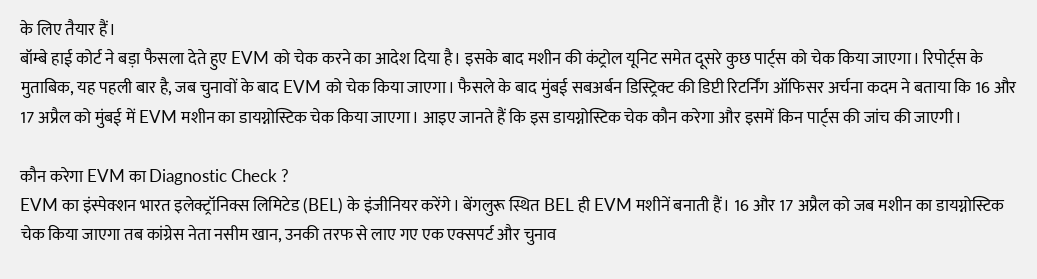के लिए तैयार हैं।
बॉम्बे हाई कोर्ट ने बड़ा फैसला देते हुए EVM को चेक करने का आदेश दिया है। इसके बाद मशीन की कंट्रोल यूनिट समेत दूसरे कुछ पार्ट्स को चेक किया जाएगा। रिपोर्ट्स के मुताबिक, यह पहली बार है, जब चुनावों के बाद EVM को चेक किया जाएगा। फैसले के बाद मुंबई सबअर्बन डिस्ट्रिक्ट की डिप्टी रिटर्निंग ऑफिसर अर्चना कदम ने बताया कि 16 और 17 अप्रैल को मुंबई में EVM मशीन का डायग्नोस्टिक चेक किया जाएगा। आइए जानते हैं कि इस डायग्नोस्टिक चेक कौन करेगा और इसमें किन पार्ट्स की जांच की जाएगी।

कौन करेगा EVM का Diagnostic Check ?
EVM का इंस्पेक्शन भारत इलेक्ट्रॉनिक्स लिमिटेड (BEL) के इंजीनियर करेंगे। बेंगलुरू स्थित BEL ही EVM मशीनें बनाती हैं। 16 और 17 अप्रैल को जब मशीन का डायग्नोस्टिक चेक किया जाएगा तब कांग्रेस नेता नसीम खान, उनकी तरफ से लाए गए एक एक्सपर्ट और चुनाव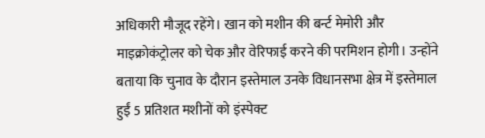अधिकारी मौजूद रहेंगे। खान को मशीन की बर्न्ट मेमोरी और माइक्रोकंट्रोलर को चेक और वेरिफाई करने की परमिशन होगी। उन्होंने बताया कि चुनाव के दौरान इस्तेमाल उनके विधानसभा क्षेत्र में इस्तेमाल हुईं 5 प्रतिशत मशीनों को इंस्पेक्ट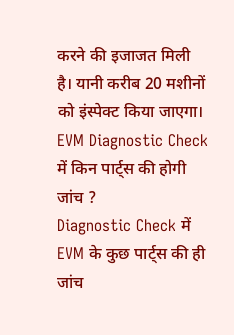करने की इजाजत मिली है। यानी करीब 20 मशीनों को इंस्पेक्ट किया जाएगा।
EVM Diagnostic Check में किन पार्ट्स की होगी जांच ?
Diagnostic Check में EVM के कुछ पार्ट्स की ही जांच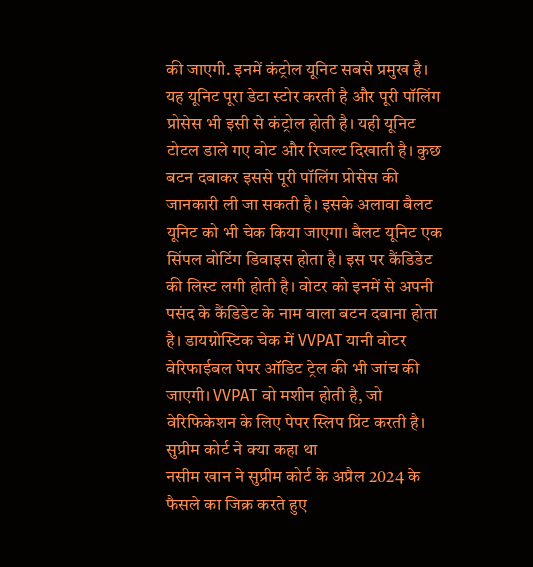की जाएगी. इनमें कंट्रोल यूनिट सबसे प्रमुख है। यह यूनिट पूरा डेटा स्टोर करती है और पूरी पॉलिंग प्रोसेस भी इसी से कंट्रोल होती है। यही यूनिट टोटल डाले गए वोट और रिजल्ट दिखाती है। कुछ बटन दबाकर इससे पूरी पॉलिंग प्रोसेस की जानकारी ली जा सकती है। इसके अलावा बैलट यूनिट को भी चेक किया जाएगा। बैलट यूनिट एक सिंपल वोटिंग डिवाइस होता है। इस पर कैंडिडेट की लिस्ट लगी होती है। वोटर को इनमें से अपनी पसंद के कैंडिडेट के नाम वाला बटन दबाना होता है। डायग्नोस्टिक चेक में VVPAT यानी वोटर वेरिफाईबल पेपर ऑडिट ट्रेल की भी जांच की जाएगी। VVPAT वो मशीन होती है, जो वेरिफिकेशन के लिए पेपर स्लिप प्रिंट करती है।
सुप्रीम कोर्ट ने क्या कहा था
नसीम खान ने सुप्रीम कोर्ट के अप्रैल 2024 के फैसले का जिक्र करते हुए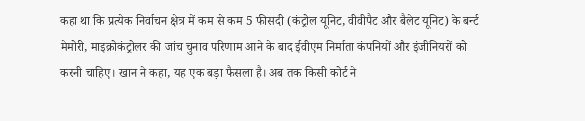कहा था कि प्रत्येक निर्वाचन क्षेत्र में कम से कम 5 फीसदी (कंट्रोल यूनिट, वीवीपैट और बैलेट यूनिट) के बर्न्ट मेमोरी, माइक्रोकंट्रोलर की जांच चुनाव परिणाम आने के बाद ईवीएम निर्माता कंपनियों और इंजीनियरों को करनी चाहिए। खान ने कहा, यह एक बड़ा फैसला है। अब तक किसी कोर्ट ने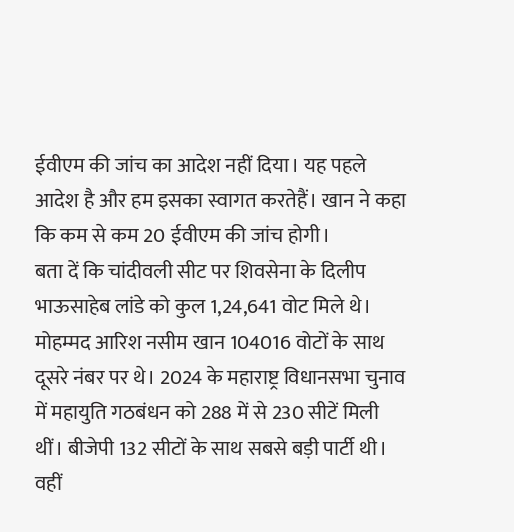ईवीएम की जांच का आदेश नहीं दिया। यह पहले आदेश है और हम इसका स्वागत करतेहैं। खान ने कहा कि कम से कम 20 ईवीएम की जांच होगी।
बता दें कि चांदीवली सीट पर शिवसेना के दिलीप भाऊसाहेब लांडे को कुल 1,24,641 वोट मिले थे। मोहम्मद आरिश नसीम खान 104016 वोटों के साथ दूसरे नंबर पर थे। 2024 के महाराष्ट्र विधानसभा चुनाव में महायुति गठबंधन को 288 में से 230 सीटें मिली थीं। बीजेपी 132 सीटों के साथ सबसे बड़ी पार्टी थी। वहीं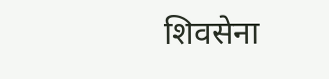शिवसेना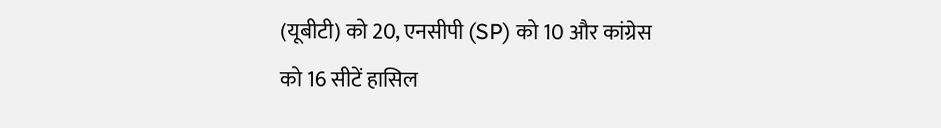(यूबीटी) को 20, एनसीपी (SP) को 10 और कांग्रेस को 16 सीटें हासिल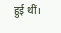हुई थीं।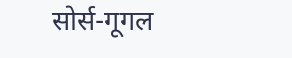सोर्स-गूगल